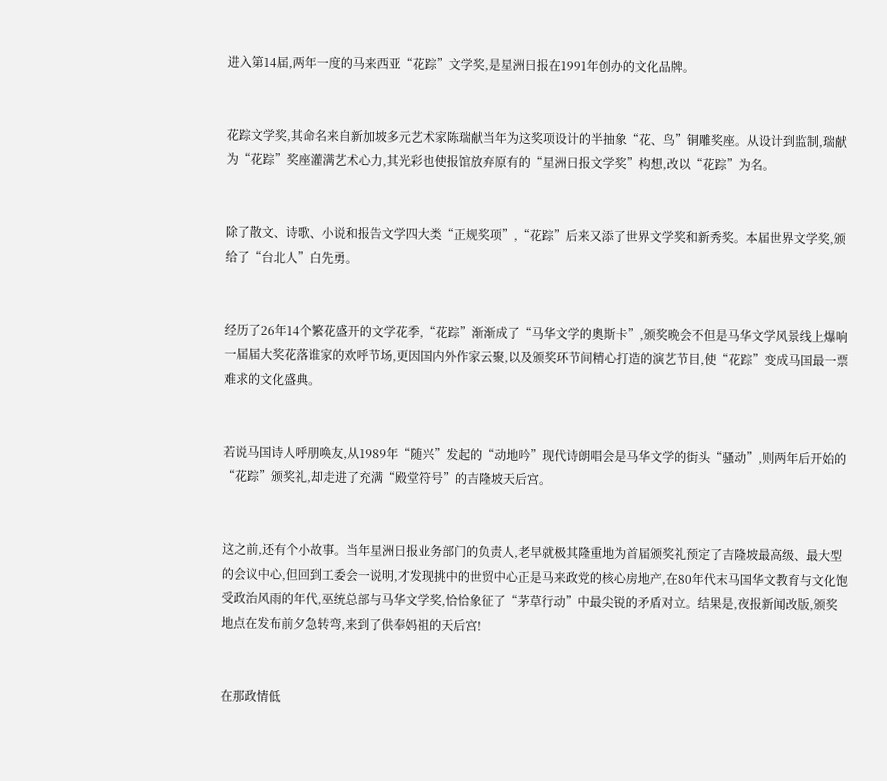进入第14届,两年一度的马来西亚“花踪”文学奖,是星洲日报在1991年创办的文化品牌。


花踪文学奖,其命名来自新加坡多元艺术家陈瑞献当年为这奖项设计的半抽象“花、鸟”铜雕奖座。从设计到监制,瑞献为“花踪”奖座灌满艺术心力,其光彩也使报馆放弃原有的“星洲日报文学奖”构想,改以“花踪”为名。


除了散文、诗歌、小说和报告文学四大类“正规奖项”,“花踪”后来又添了世界文学奖和新秀奖。本届世界文学奖,颁给了“台北人”白先勇。


经历了26年14个繁花盛开的文学花季,“花踪”渐渐成了“马华文学的奧斯卡”,颁奖晩会不但是马华文学风景线上爆响一届届大奖花落谁家的欢呼节场,更因国内外作家云聚,以及颁奖环节间精心打造的演艺节目,使“花踪”变成马国最一票难求的文化盛典。


若说马国诗人呼朋唤友,从1989年“随兴”发起的“动地吟”现代诗朗唱会是马华文学的街头“骚动”,则两年后开始的“花踪”颁奖礼,却走进了充满“殿堂符号”的吉隆坡天后宫。


这之前,还有个小故事。当年星洲日报业务部门的负责人,老早就极其隆重地为首届颁奖礼预定了吉隆坡最高级、最大型的会议中心,但回到工委会一说明,才发现挑中的世贸中心正是马来政党的核心房地产,在80年代末马国华文教育与文化饱受政治风雨的年代,巫统总部与马华文学奖,恰恰象征了“茅草行动”中最尖锐的矛盾对立。结果是,夜报新闻改版,颁奖地点在发布前夕急转弯,来到了供奉妈祖的天后宫!


在那政情低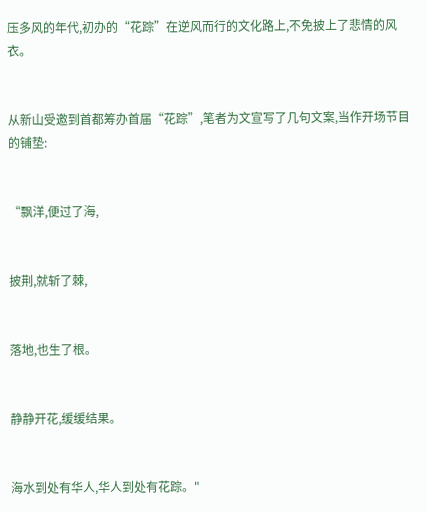压多风的年代,初办的“花踪”在逆风而行的文化路上,不免披上了悲情的风衣。


从新山受邀到首都筹办首届“花踪”,笔者为文宣写了几句文案,当作开场节目的铺垫:


“飘洋,便过了海,


披荆,就斩了棘,


落地,也生了根。


静静开花,缓缓结果。


海水到处有华人,华人到处有花踪。"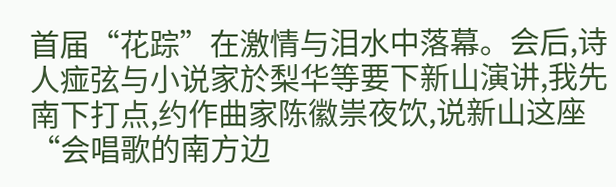首届“花踪”在激情与泪水中落幕。会后,诗人痖弦与小说家於梨华等要下新山演讲,我先南下打点,约作曲家陈徽祟夜饮,说新山这座“会唱歌的南方边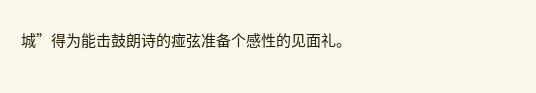城”得为能击鼓朗诗的痖弦准备个感性的见面礼。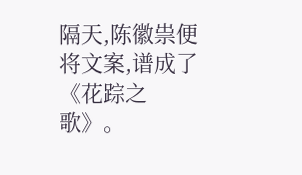隔天,陈徽祟便将文案,谱成了《花踪之歌》。